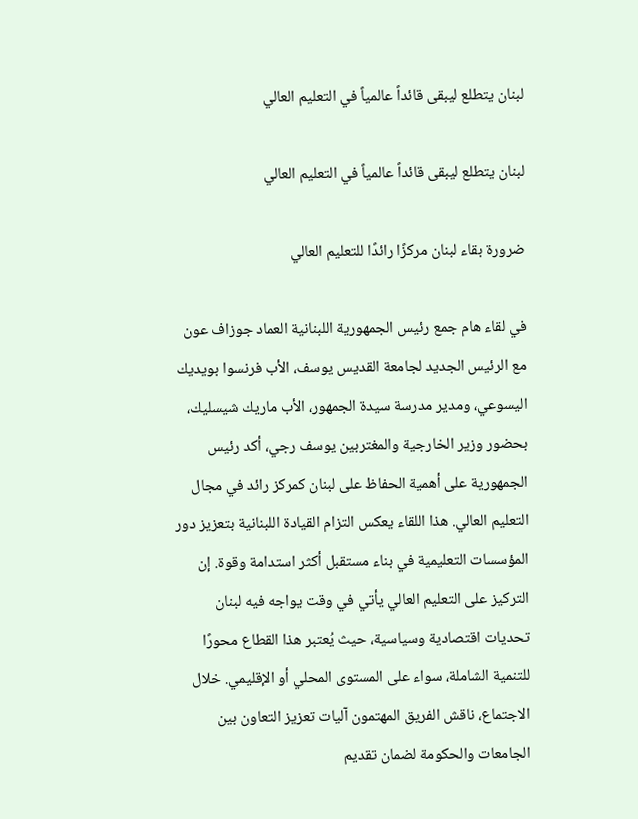لبنان يتطلع ليبقى قائداً عالمياً في التعليم العالي

لبنان يتطلع ليبقى قائداً عالمياً في التعليم العالي

ضرورة بقاء لبنان مركزًا رائدًا للتعليم العالي

في لقاء هام جمع رئيس الجمهورية اللبنانية العماد جوزاف عون مع الرئيس الجديد لجامعة القديس يوسف، الأب فرنسوا بويديك اليسوعي، ومدير مدرسة سيدة الجمهور، الأب ماريك شيسليك، بحضور وزير الخارجية والمغتربين يوسف رجي، أكد رئيس الجمهورية على أهمية الحفاظ على لبنان كمركز رائد في مجال التعليم العالي. هذا اللقاء يعكس التزام القيادة اللبنانية بتعزيز دور المؤسسات التعليمية في بناء مستقبل أكثر استدامة وقوة. إن التركيز على التعليم العالي يأتي في وقت يواجه فيه لبنان تحديات اقتصادية وسياسية، حيث يُعتبر هذا القطاع محورًا للتنمية الشاملة، سواء على المستوى المحلي أو الإقليمي. خلال الاجتماع، ناقش الفريق المهتمون آليات تعزيز التعاون بين الجامعات والحكومة لضمان تقديم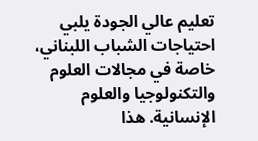تعليم عالي الجودة يلبي احتياجات الشباب اللبناني، خاصة في مجالات العلوم والتكنولوجيا والعلوم الإنسانية. هذا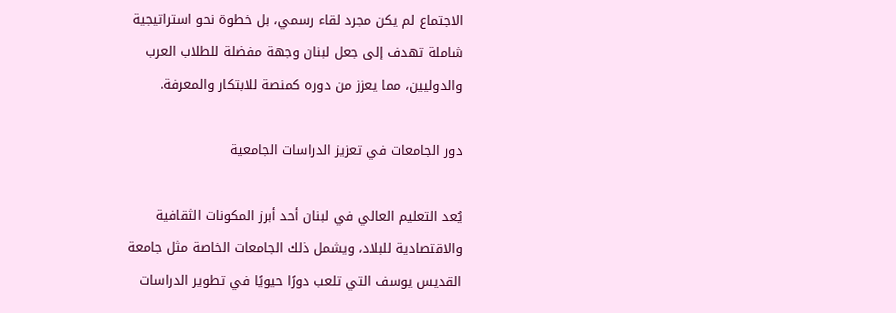الاجتماع لم يكن مجرد لقاء رسمي، بل خطوة نحو استراتيجية شاملة تهدف إلى جعل لبنان وجهة مفضلة للطلاب العرب والدوليين، مما يعزز من دوره كمنصة للابتكار والمعرفة.

دور الجامعات في تعزيز الدراسات الجامعية

يُعد التعليم العالي في لبنان أحد أبرز المكونات الثقافية والاقتصادية للبلاد، ويشمل ذلك الجامعات الخاصة مثل جامعة القديس يوسف التي تلعب دورًا حيويًا في تطوير الدراسات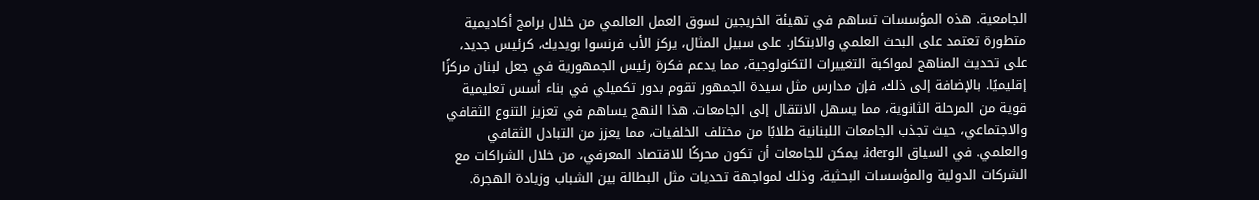الجامعية. هذه المؤسسات تساهم في تهيئة الخريجين لسوق العمل العالمي من خلال برامج أكاديمية متطورة تعتمد على البحث العلمي والابتكار. على سبيل المثال، يركز الأب فرنسوا بويديك، كرئيس جديد، على تحديث المناهج لمواكبة التغييرات التكنولوجية، مما يدعم فكرة رئيس الجمهورية في جعل لبنان مركزًا إقليميًا. بالإضافة إلى ذلك، فإن مدارس مثل سيدة الجمهور تقوم بدور تكميلي في بناء أسس تعليمية قوية من المرحلة الثانوية، مما يسهل الانتقال إلى الجامعات. هذا النهج يساهم في تعزيز التنوع الثقافي والاجتماعي، حيث تجذب الجامعات اللبنانية طلابًا من مختلف الخلفيات، مما يعزز من التبادل الثقافي والعلمي. في السياق الوider، يمكن للجامعات أن تكون محركًا للاقتصاد المعرفي، من خلال الشراكات مع الشركات الدولية والمؤسسات البحثية، وذلك لمواجهة تحديات مثل البطالة بين الشباب وزيادة الهجرة.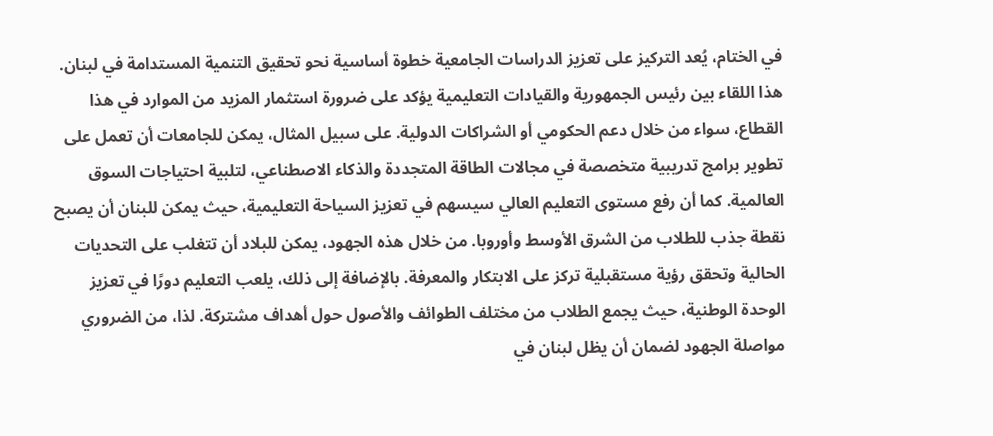في الختام، يُعد التركيز على تعزيز الدراسات الجامعية خطوة أساسية نحو تحقيق التنمية المستدامة في لبنان. هذا اللقاء بين رئيس الجمهورية والقيادات التعليمية يؤكد على ضرورة استثمار المزيد من الموارد في هذا القطاع، سواء من خلال دعم الحكومي أو الشراكات الدولية. على سبيل المثال، يمكن للجامعات أن تعمل على تطوير برامج تدريبية متخصصة في مجالات الطاقة المتجددة والذكاء الاصطناعي، لتلبية احتياجات السوق العالمية. كما أن رفع مستوى التعليم العالي سيسهم في تعزيز السياحة التعليمية، حيث يمكن للبنان أن يصبح نقطة جذب للطلاب من الشرق الأوسط وأوروبا. من خلال هذه الجهود، يمكن للبلاد أن تتغلب على التحديات الحالية وتحقق رؤية مستقبلية تركز على الابتكار والمعرفة. بالإضافة إلى ذلك، يلعب التعليم دورًا في تعزيز الوحدة الوطنية، حيث يجمع الطلاب من مختلف الطوائف والأصول حول أهداف مشتركة. لذا، من الضروري مواصلة الجهود لضمان أن يظل لبنان في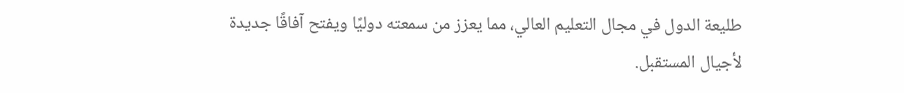طليعة الدول في مجال التعليم العالي، مما يعزز من سمعته دوليًا ويفتح آفاقًا جديدة لأجيال المستقبل.